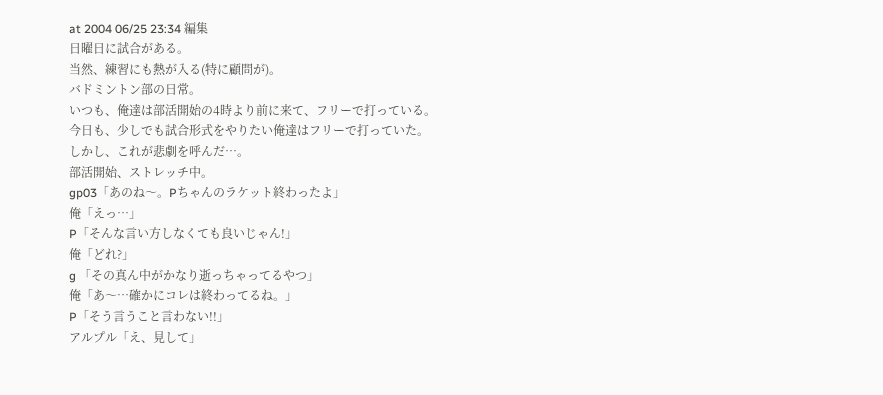at 2004 06/25 23:34 編集
日曜日に試合がある。
当然、練習にも熱が入る(特に顧問が)。
バドミントン部の日常。
いつも、俺達は部活開始の4時より前に来て、フリーで打っている。
今日も、少しでも試合形式をやりたい俺達はフリーで打っていた。
しかし、これが悲劇を呼んだ…。
部活開始、ストレッチ中。
gp03「あのね〜。Pちゃんのラケット終わったよ」
俺「えっ…」
P「そんな言い方しなくても良いじゃん!」
俺「どれ?」
g 「その真ん中がかなり逝っちゃってるやつ」
俺「あ〜…確かにコレは終わってるね。」
P「そう言うこと言わない!!」
アルプル「え、見して」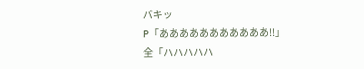バキッ
P「あああああああああああ!!」
全「ハハハハハ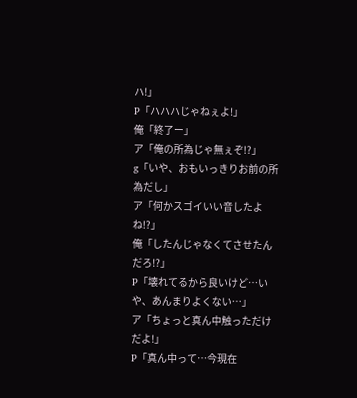ハ!」
P「ハハハじゃねぇよ!」
俺「終了ー」
ア「俺の所為じゃ無ぇぞ!?」
g「いや、おもいっきりお前の所為だし」
ア「何かスゴイいい音したよね!?」
俺「したんじゃなくてさせたんだろ!?」
P「壊れてるから良いけど…いや、あんまりよくない…」
ア「ちょっと真ん中触っただけだよ!」
P「真ん中って…今現在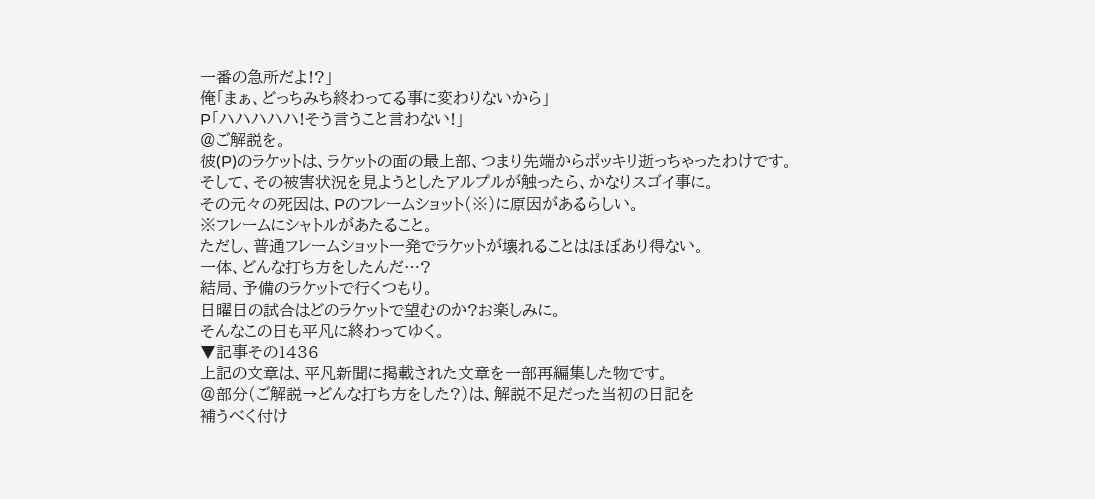一番の急所だよ!?」
俺「まぁ、どっちみち終わってる事に変わりないから」
P「ハハハハハ!そう言うこと言わない!」
@ご解説を。
彼(P)のラケットは、ラケットの面の最上部、つまり先端からポッキリ逝っちゃったわけです。
そして、その被害状況を見ようとしたアルプルが触ったら、かなりスゴイ事に。
その元々の死因は、Pのフレームショット(※)に原因があるらしい。
※フレームにシャトルがあたること。
ただし、普通フレームショット一発でラケットが壊れることはほぼあり得ない。
一体、どんな打ち方をしたんだ…?
結局、予備のラケットで行くつもり。
日曜日の試合はどのラケットで望むのか?お楽しみに。
そんなこの日も平凡に終わってゆく。
▼記事その1436
上記の文章は、平凡新聞に掲載された文章を一部再編集した物です。
@部分(ご解説→どんな打ち方をした?)は、解説不足だった当初の日記を
補うべく付け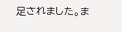足されました。ま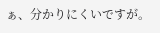ぁ、分かりにくいですが。